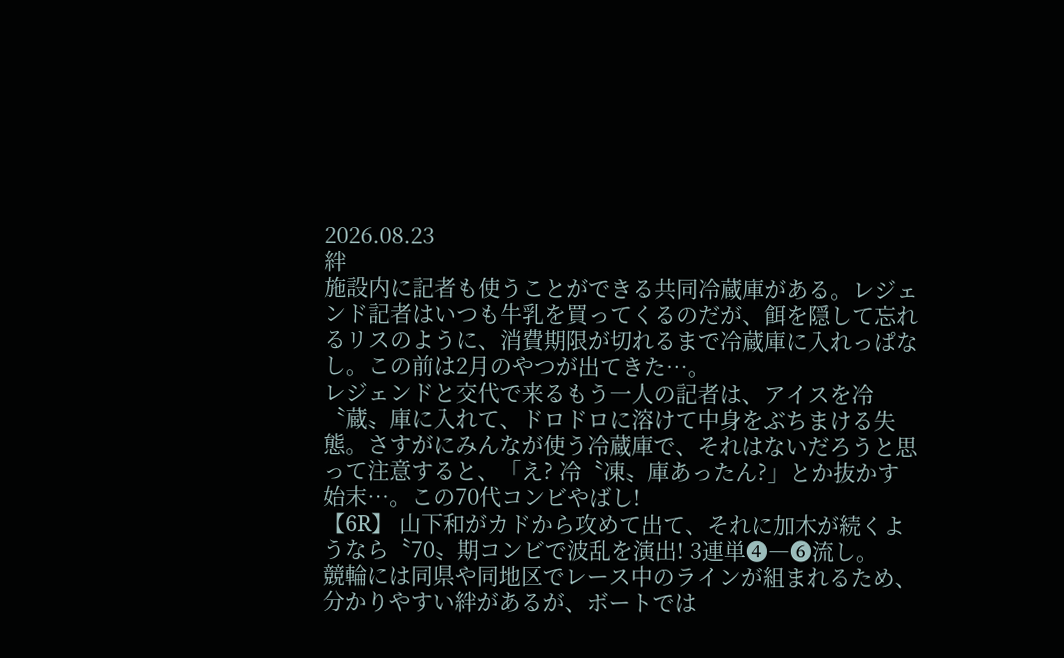2026.08.23
絆
施設内に記者も使うことができる共同冷蔵庫がある。レジェンド記者はいつも牛乳を買ってくるのだが、餌を隠して忘れるリスのように、消費期限が切れるまで冷蔵庫に入れっぱなし。この前は2月のやつが出てきた…。
レジェンドと交代で来るもう一人の記者は、アイスを冷〝蔵〟庫に入れて、ドロドロに溶けて中身をぶちまける失態。さすがにみんなが使う冷蔵庫で、それはないだろうと思って注意すると、「え? 冷〝凍〟庫あったん?」とか抜かす始末…。この70代コンビやばし!
【6R】 山下和がカドから攻めて出て、それに加木が続くようなら〝70〟期コンビで波乱を演出! 3連単❹―❻流し。
競輪には同県や同地区でレース中のラインが組まれるため、分かりやすい絆があるが、ボートでは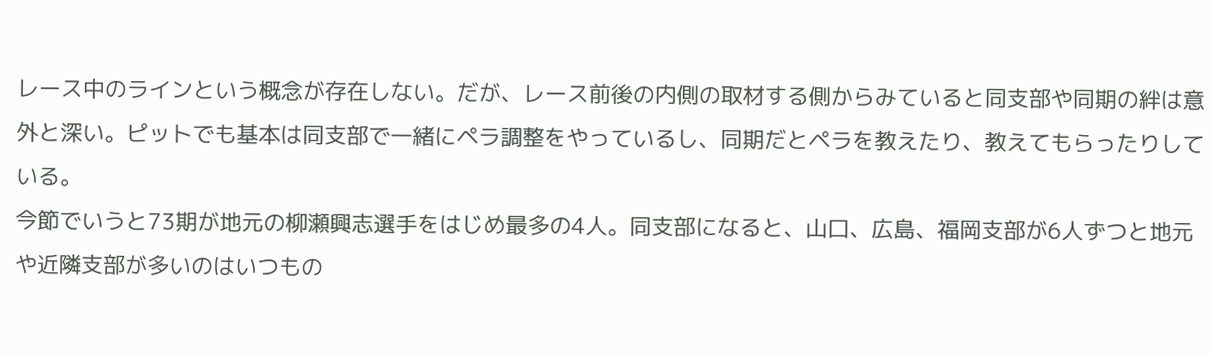レース中のラインという概念が存在しない。だが、レース前後の内側の取材する側からみていると同支部や同期の絆は意外と深い。ピットでも基本は同支部で一緒にペラ調整をやっているし、同期だとペラを教えたり、教えてもらったりしている。
今節でいうと73期が地元の柳瀬興志選手をはじめ最多の4人。同支部になると、山口、広島、福岡支部が6人ずつと地元や近隣支部が多いのはいつもの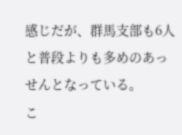感じだが、群馬支部も6人と普段よりも多めのあっせんとなっている。
こ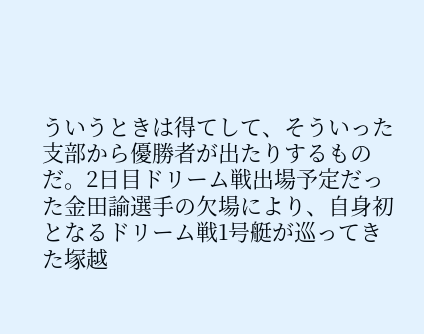ういうときは得てして、そういった支部から優勝者が出たりするものだ。2日目ドリーム戦出場予定だった金田諭選手の欠場により、自身初となるドリーム戦1号艇が巡ってきた塚越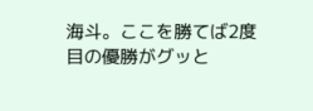海斗。ここを勝てば2度目の優勝がグッと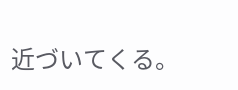近づいてくる。